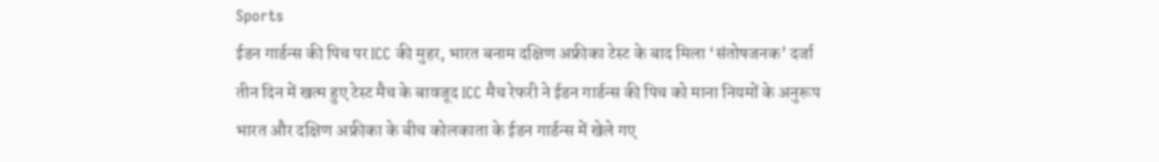Sports
ईडन गार्डन्स की पिच पर ICC की मुहर, भारत बनाम दक्षिण अफ्रीका टेस्ट के बाद मिला ‘संतोषजनक’ दर्जा
तीन दिन में खत्म हुए टेस्ट मैच के बावजूद ICC मैच रेफरी ने ईडन गार्डन्स की पिच को माना नियमों के अनुरूप
भारत और दक्षिण अफ्रीका के बीच कोलकाता के ईडन गार्डन्स में खेले गए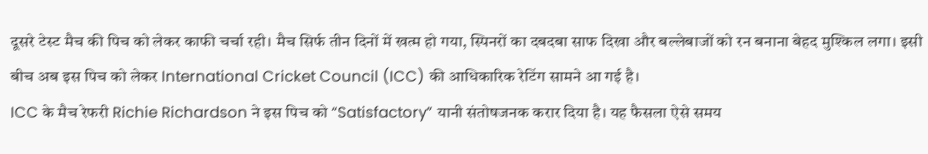दूसरे टेस्ट मैच की पिच को लेकर काफी चर्चा रही। मैच सिर्फ तीन दिनों में खत्म हो गया, स्पिनरों का दबदबा साफ दिखा और बल्लेबाजों को रन बनाना बेहद मुश्किल लगा। इसी बीच अब इस पिच को लेकर International Cricket Council (ICC) की आधिकारिक रेटिंग सामने आ गई है।
ICC के मैच रेफरी Richie Richardson ने इस पिच को “Satisfactory” यानी संतोषजनक करार दिया है। यह फैसला ऐसे समय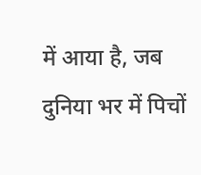में आया है, जब दुनिया भर में पिचों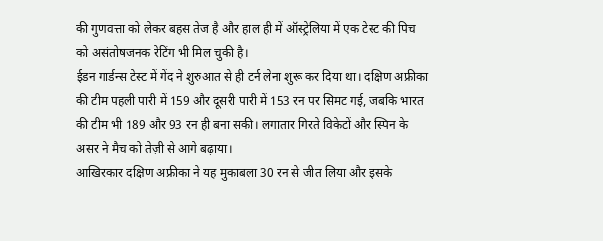की गुणवत्ता को लेकर बहस तेज है और हाल ही में ऑस्ट्रेलिया में एक टेस्ट की पिच को असंतोषजनक रेटिंग भी मिल चुकी है।
ईडन गार्डन्स टेस्ट में गेंद ने शुरुआत से ही टर्न लेना शुरू कर दिया था। दक्षिण अफ्रीका की टीम पहली पारी में 159 और दूसरी पारी में 153 रन पर सिमट गई, जबकि भारत की टीम भी 189 और 93 रन ही बना सकी। लगातार गिरते विकेटों और स्पिन के असर ने मैच को तेज़ी से आगे बढ़ाया।
आखिरकार दक्षिण अफ्रीका ने यह मुकाबला 30 रन से जीत लिया और इसके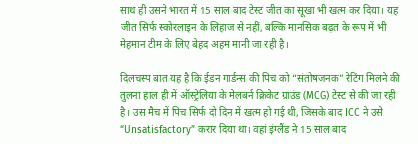साथ ही उसने भारत में 15 साल बाद टेस्ट जीत का सूखा भी खत्म कर दिया। यह जीत सिर्फ स्कोरलाइन के लिहाज से नहीं, बल्कि मानसिक बढ़त के रूप में भी मेहमान टीम के लिए बेहद अहम मानी जा रही है।

दिलचस्प बात यह है कि ईडन गार्डन्स की पिच को “संतोषजनक” रेटिंग मिलने की तुलना हाल ही में ऑस्ट्रेलिया के मेलबर्न क्रिकेट ग्राउंड (MCG) टेस्ट से की जा रही है। उस मैच में पिच सिर्फ दो दिन में खत्म हो गई थी, जिसके बाद ICC ने उसे “Unsatisfactory” करार दिया था। वहां इंग्लैंड ने 15 साल बाद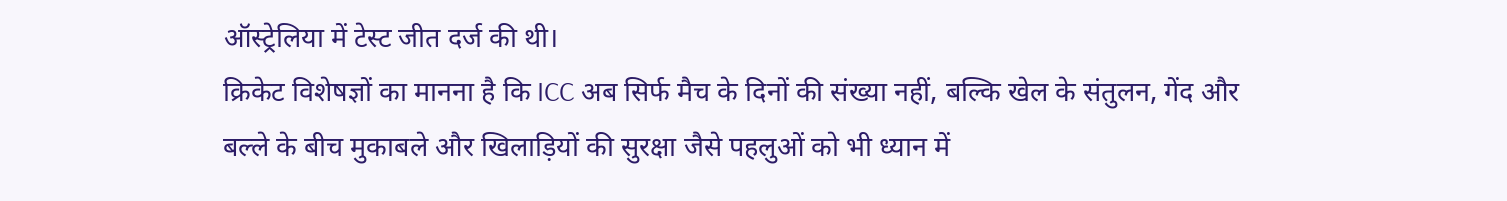ऑस्ट्रेलिया में टेस्ट जीत दर्ज की थी।
क्रिकेट विशेषज्ञों का मानना है कि ICC अब सिर्फ मैच के दिनों की संख्या नहीं, बल्कि खेल के संतुलन, गेंद और बल्ले के बीच मुकाबले और खिलाड़ियों की सुरक्षा जैसे पहलुओं को भी ध्यान में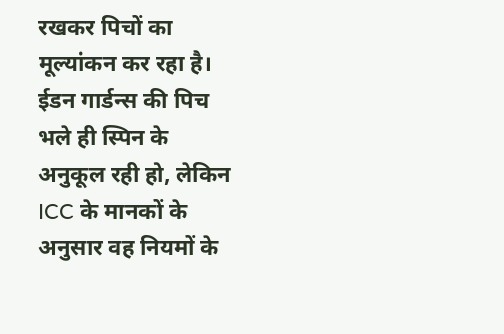रखकर पिचों का मूल्यांकन कर रहा है। ईडन गार्डन्स की पिच भले ही स्पिन के अनुकूल रही हो, लेकिन ICC के मानकों के अनुसार वह नियमों के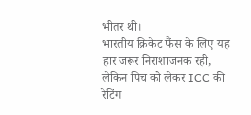भीतर थी।
भारतीय क्रिकेट फैंस के लिए यह हार जरूर निराशाजनक रही, लेकिन पिच को लेकर ICC की रेटिंग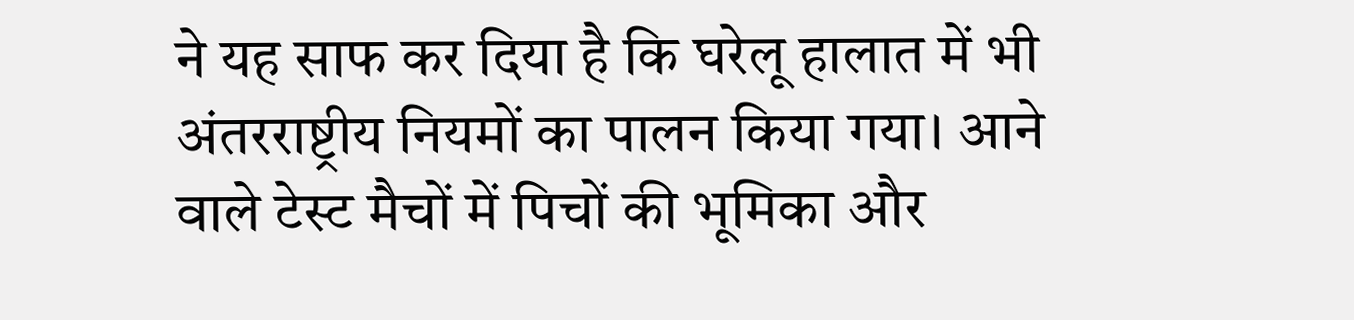ने यह साफ कर दिया है कि घरेलू हालात में भी अंतरराष्ट्रीय नियमों का पालन किया गया। आने वाले टेस्ट मैचों में पिचों की भूमिका और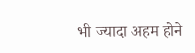भी ज्यादा अहम होने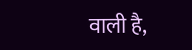वाली है,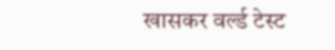खासकर वर्ल्ड टेस्ट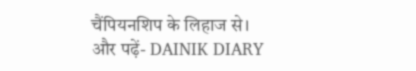चैंपियनशिप के लिहाज से।
और पढ़ें- DAINIK DIARY